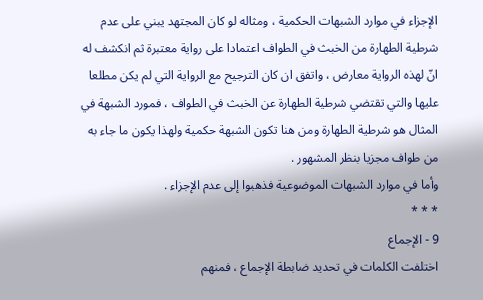الإجزاء في موارد الشبهات الحكمية ، ومثاله لو كان المجتهد يبني على عدم شرطية الطهارة من الخبث في الطواف اعتمادا على رواية معتبرة ثم انكشف له انّ لهذه الرواية معارض ، واتفق ان كان الترجيح مع الرواية التي لم يكن مطلعا عليها والتي تقتضي شرطية الطهارة عن الخبث في الطواف ، فمورد الشبهة في المثال هو شرطية الطهارة ومن هنا تكون الشبهة حكمية ولهذا يكون ما جاء به من طواف مجزيا بنظر المشهور .
وأما في موارد الشبهات الموضوعية فذهبوا إلى عدم الإجزاء .
* * *
9 - الإجماع
اختلفت الكلمات في تحديد ضابطة الإجماع ، فمنهم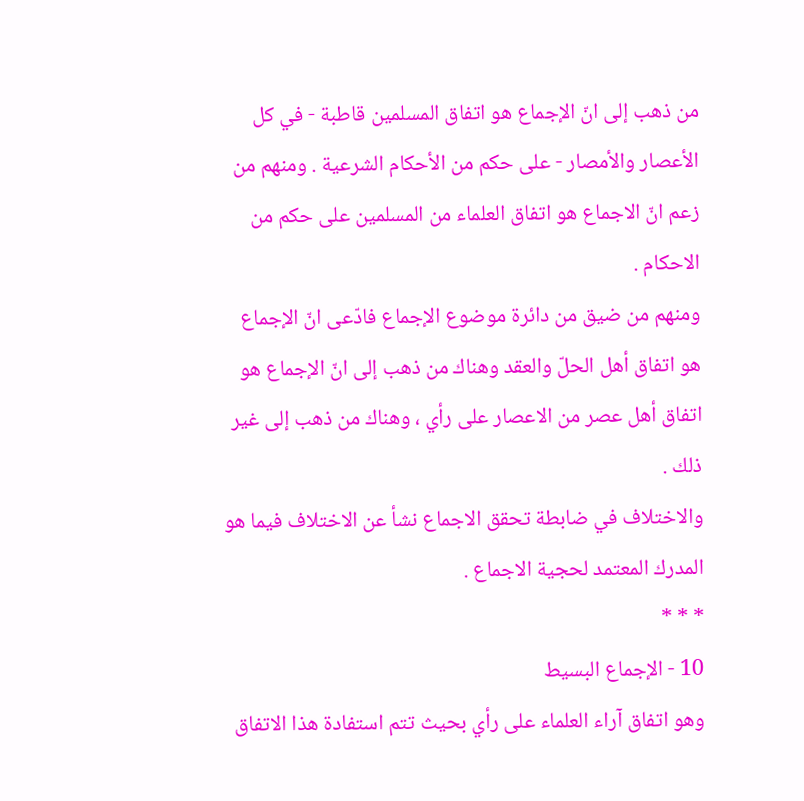من ذهب إلى انّ الإجماع هو اتفاق المسلمين قاطبة - في كل الأعصار والأمصار - على حكم من الأحكام الشرعية . ومنهم من زعم انّ الاجماع هو اتفاق العلماء من المسلمين على حكم من الاحكام .
ومنهم من ضيق من دائرة موضوع الإجماع فادّعى انّ الإجماع هو اتفاق أهل الحلّ والعقد وهناك من ذهب إلى انّ الإجماع هو اتفاق أهل عصر من الاعصار على رأي ، وهناك من ذهب إلى غير ذلك .
والاختلاف في ضابطة تحقق الاجماع نشأ عن الاختلاف فيما هو المدرك المعتمد لحجية الاجماع .
* * *
10 - الإجماع البسيط
وهو اتفاق آراء العلماء على رأي بحيث تتم استفادة هذا الاتفاق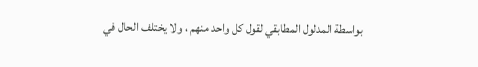بواسطة المدلول المطابقي لقول كل واحد منهم ، ولا يختلف الحال في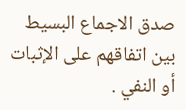صدق الاجماع البسيط بين اتفاقهم على الإثبات أو النفي .